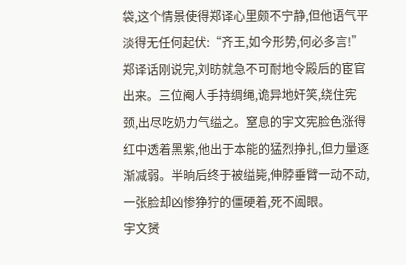袋,这个情景使得郑译心里颇不宁静,但他语气平淡得无任何起伏:“齐王,如今形势,何必多言!”
郑译话刚说完,刘昉就急不可耐地令殿后的宦官出来。三位阉人手持绸绳,诡异地奸笑,绕住宪颈,出尽吃奶力气缢之。窒息的宇文宪脸色涨得红中透着黑紫,他出于本能的猛烈挣扎,但力量逐渐减弱。半晌后终于被缢毙,伸脖垂臂一动不动,一张脸却凶惨狰狞的僵硬着,死不阖眼。
宇文赟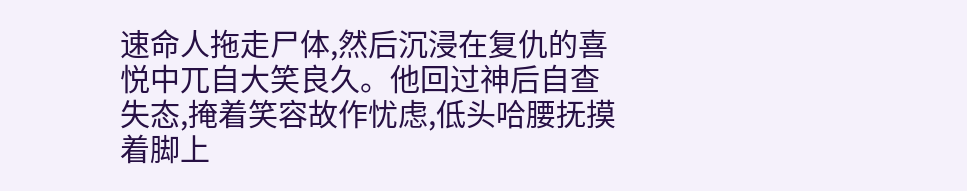速命人拖走尸体,然后沉浸在复仇的喜悦中兀自大笑良久。他回过神后自查失态,掩着笑容故作忧虑,低头哈腰抚摸着脚上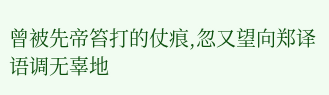曾被先帝笞打的仗痕,忽又望向郑译语调无辜地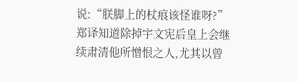说:“朕脚上的杖痕该怪谁呀?”
郑译知道除掉宇文宪后皇上会继续肃清他所憎恨之人,尤其以曾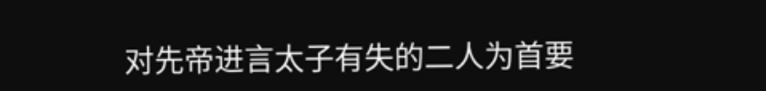对先帝进言太子有失的二人为首要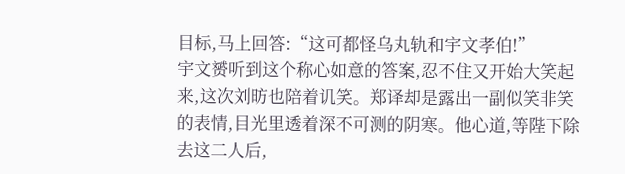目标,马上回答:“这可都怪乌丸轨和宇文孝伯!”
宇文赟听到这个称心如意的答案,忍不住又开始大笑起来,这次刘昉也陪着讥笑。郑译却是露出一副似笑非笑的表情,目光里透着深不可测的阴寒。他心道,等陛下除去这二人后,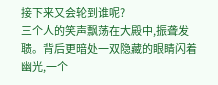接下来又会轮到谁呢?
三个人的笑声飘荡在大殿中,振聋发聩。背后更暗处一双隐藏的眼睛闪着幽光,一个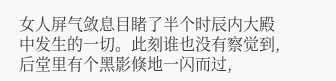女人屏气敛息目睹了半个时辰内大殿中发生的一切。此刻谁也没有察觉到,后堂里有个黑影倏地一闪而过,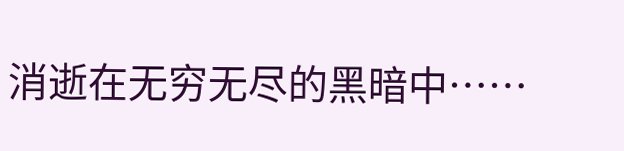消逝在无穷无尽的黑暗中……